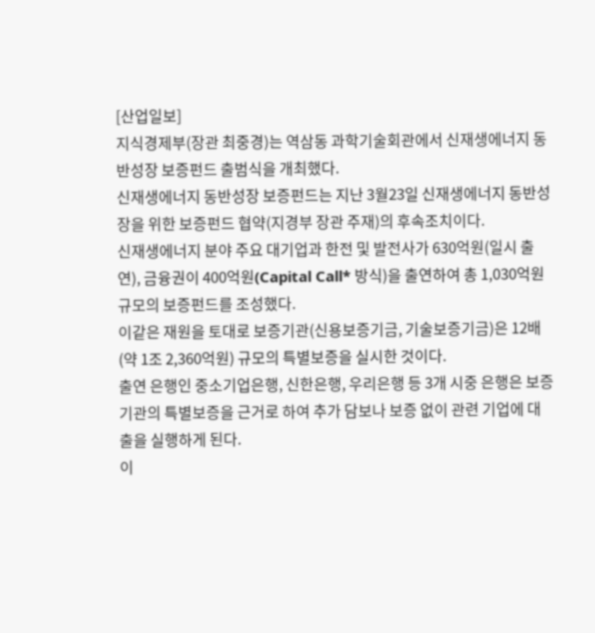[산업일보]
지식경제부(장관 최중경)는 역삼동 과학기술회관에서 신재생에너지 동반성장 보증펀드 출범식을 개최했다.
신재생에너지 동반성장 보증펀드는 지난 3월23일 신재생에너지 동반성장을 위한 보증펀드 협약(지경부 장관 주재)의 후속조치이다.
신재생에너지 분야 주요 대기업과 한전 및 발전사가 630억원(일시 출연), 금융권이 400억원(Capital Call* 방식)을 출연하여 총 1,030억원 규모의 보증펀드를 조성했다.
이같은 재원을 토대로 보증기관(신용보증기금, 기술보증기금)은 12배(약 1조 2,360억원) 규모의 특별보증을 실시한 것이다.
출연 은행인 중소기업은행, 신한은행, 우리은행 등 3개 시중 은행은 보증기관의 특별보증을 근거로 하여 추가 담보나 보증 없이 관련 기업에 대출을 실행하게 된다.
이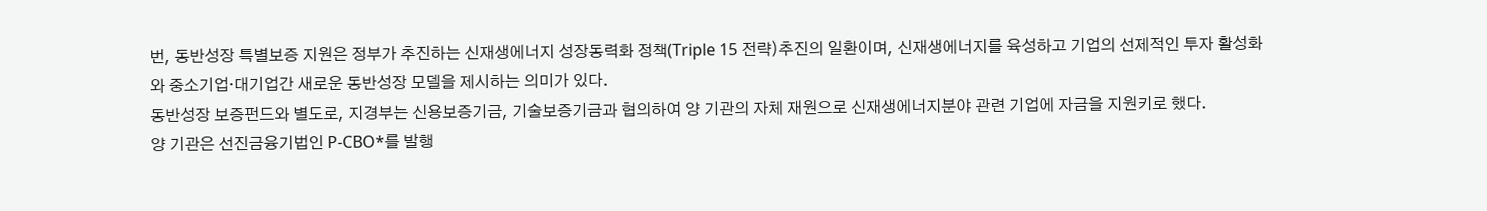번, 동반성장 특별보증 지원은 정부가 추진하는 신재생에너지 성장동력화 정책(Triple 15 전략)추진의 일환이며, 신재생에너지를 육성하고 기업의 선제적인 투자 활성화와 중소기업·대기업간 새로운 동반성장 모델을 제시하는 의미가 있다.
동반성장 보증펀드와 별도로, 지경부는 신용보증기금, 기술보증기금과 협의하여 양 기관의 자체 재원으로 신재생에너지분야 관련 기업에 자금을 지원키로 했다.
양 기관은 선진금융기법인 P-CBO*를 발행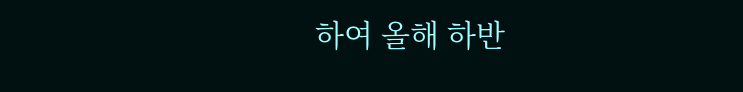하여 올해 하반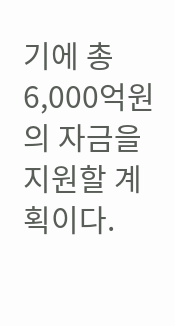기에 총 6,000억원의 자금을 지원할 계획이다.